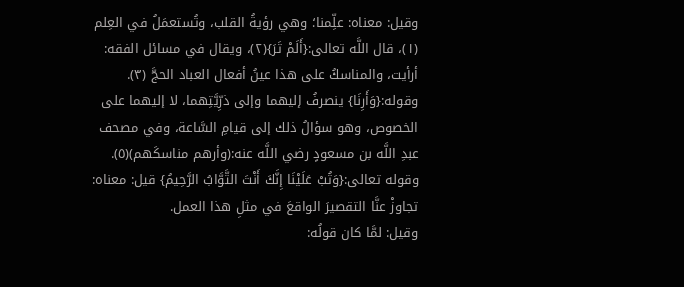وقيل: معناه: علِّمنا؛ وهي رؤيةُ القلب، وتُستعمَلُ في العِلم (١)، قال اللَّه تعالى:{أَلَمْ تَرَ}(٢)، ويقال في مسائل الفقه: أرأيت، والمناسكُ على هذا عينُ أفعال العباد الحجَّ (٣).
وقوله:{وَأَرِنَا} ينصرفُ إليهما وإلى ذرِّيَّتِهما، لا إليهما على الخصوص، وهو سؤالُ ذلك إلى قيامِ السَّاعة، وفي مصحف عبدِ اللَّه بن مسعودٍ رضي اللَّه عنه:(وأرهم مناسكَهم)(٥).
وقوله تعالى:{وَتُبْ عَلَيْنَا إِنَّكَ أَنْتَ التَّوَّابُ الرَّحِيمُ} قيل: معناه: تجاوزْ عنَّا التقصيرَ الواقعَ في مثلِ هذا العمل.
وقيل: لمَّا كان قولُه: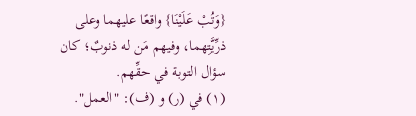{وَتُبْ عَلَيْنَا} واقعًا عليهما وعلى ذرِّيَّتِهما، وفيهم مَن له ذنوبٌ؛ كان سؤال التوبة في حقِّهم.
(١) في (ر) و (ف): "العمل".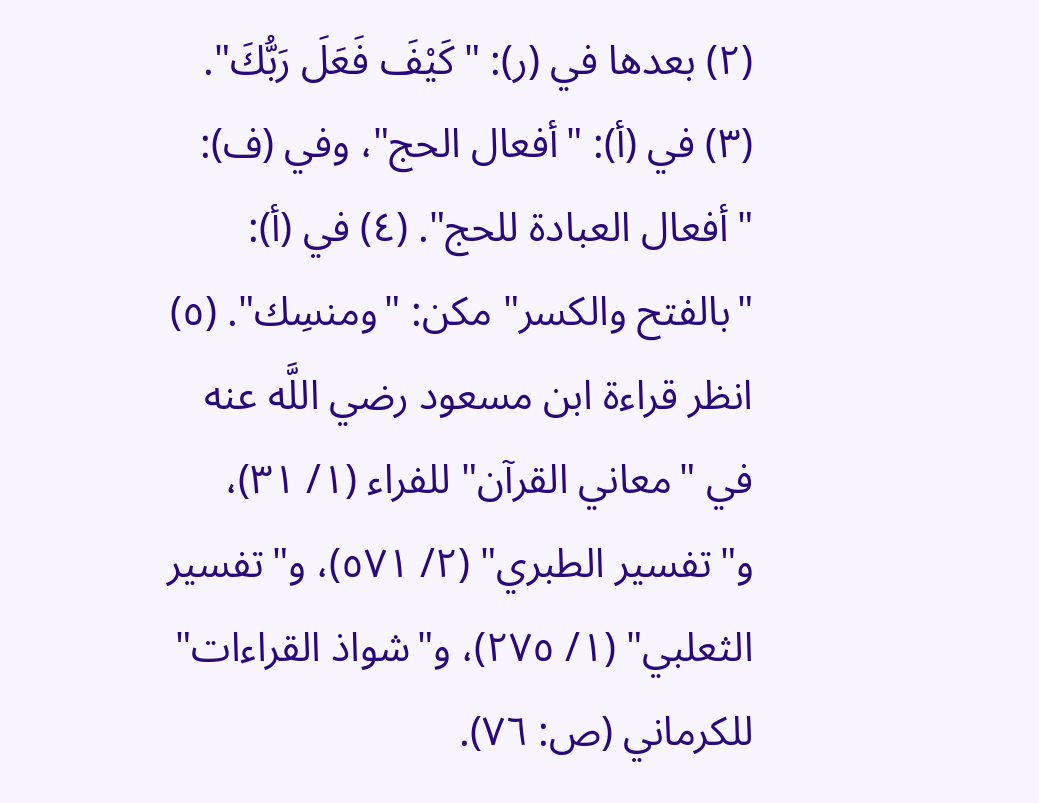(٢) بعدها في (ر): "كَيْفَ فَعَلَ رَبُّكَ". (٣) في (أ): "أفعال الحج"، وفي (ف): "أفعال العبادة للحج". (٤) في (أ): "بالفتح والكسر" مكن: "ومنسِك". (٥) انظر قراءة ابن مسعود رضي اللَّه عنه في "معاني القرآن" للفراء (١/ ٣١)، و"تفسير الطبري" (٢/ ٥٧١)، و"تفسير الثعلبي" (١/ ٢٧٥)، و"شواذ القراءات" للكرماني (ص: ٧٦).